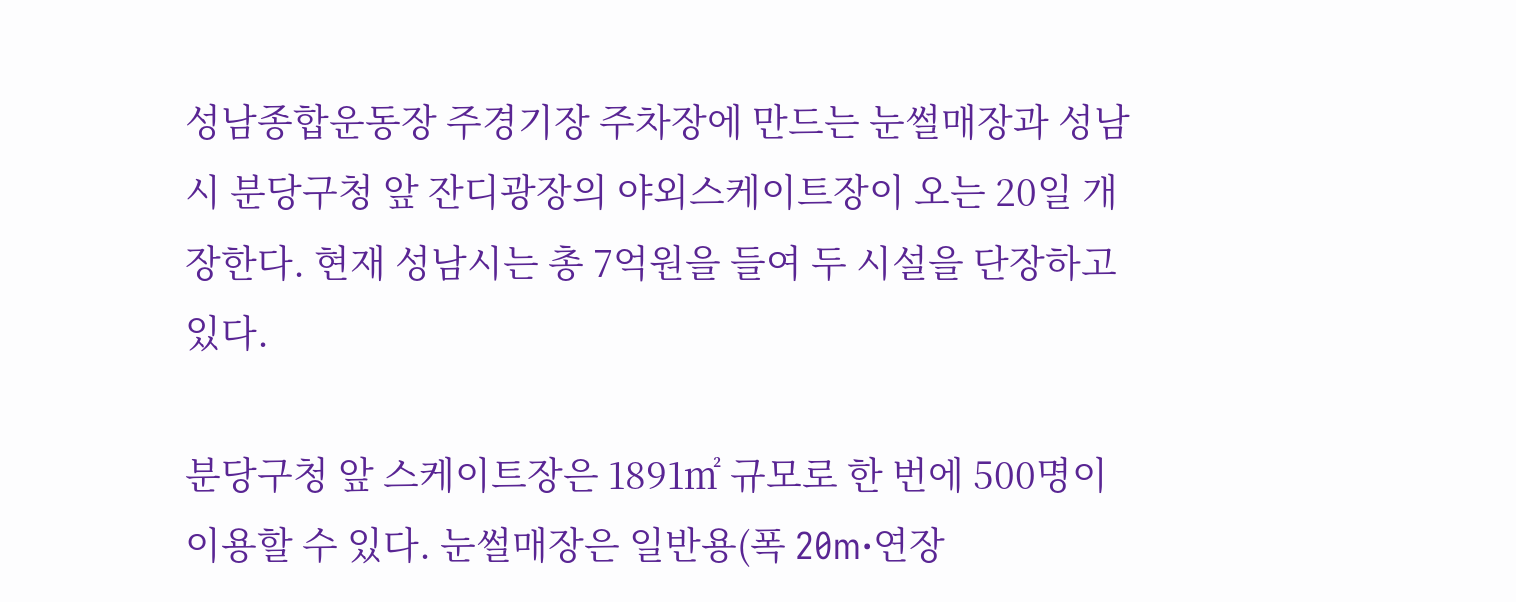성남종합운동장 주경기장 주차장에 만드는 눈썰매장과 성남시 분당구청 앞 잔디광장의 야외스케이트장이 오는 20일 개장한다. 현재 성남시는 총 7억원을 들여 두 시설을 단장하고 있다.

분당구청 앞 스케이트장은 1891㎡ 규모로 한 번에 500명이 이용할 수 있다. 눈썰매장은 일반용(폭 20m·연장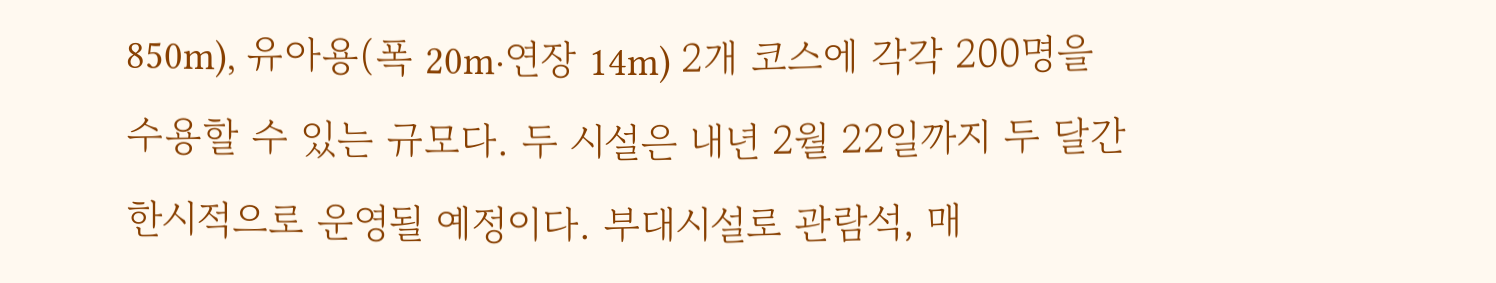850m), 유아용(폭 20m·연장 14m) 2개 코스에 각각 200명을 수용할 수 있는 규모다. 두 시설은 내년 2월 22일까지 두 달간 한시적으로 운영될 예정이다. 부대시설로 관람석, 매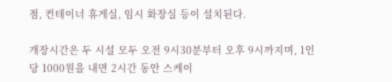점, 컨테이너 휴게실, 임시 화장실 등이 설치된다.

개장시간은 두 시설 모두 오전 9시30분부터 오후 9시까지며, 1인당 1000원을 내면 2시간 동안 스케이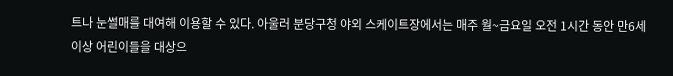트나 눈썰매를 대여해 이용할 수 있다. 아울러 분당구청 야외 스케이트장에서는 매주 월~금요일 오전 1시간 동안 만6세 이상 어린이들을 대상으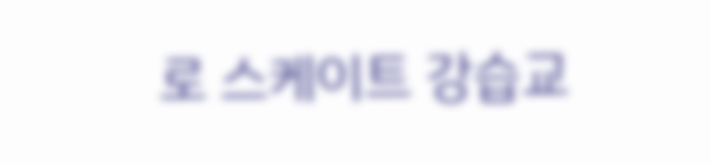로 스케이트 강습교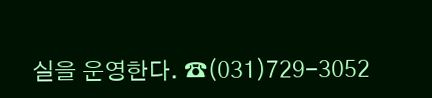실을 운영한다. ☎(031)729-3052